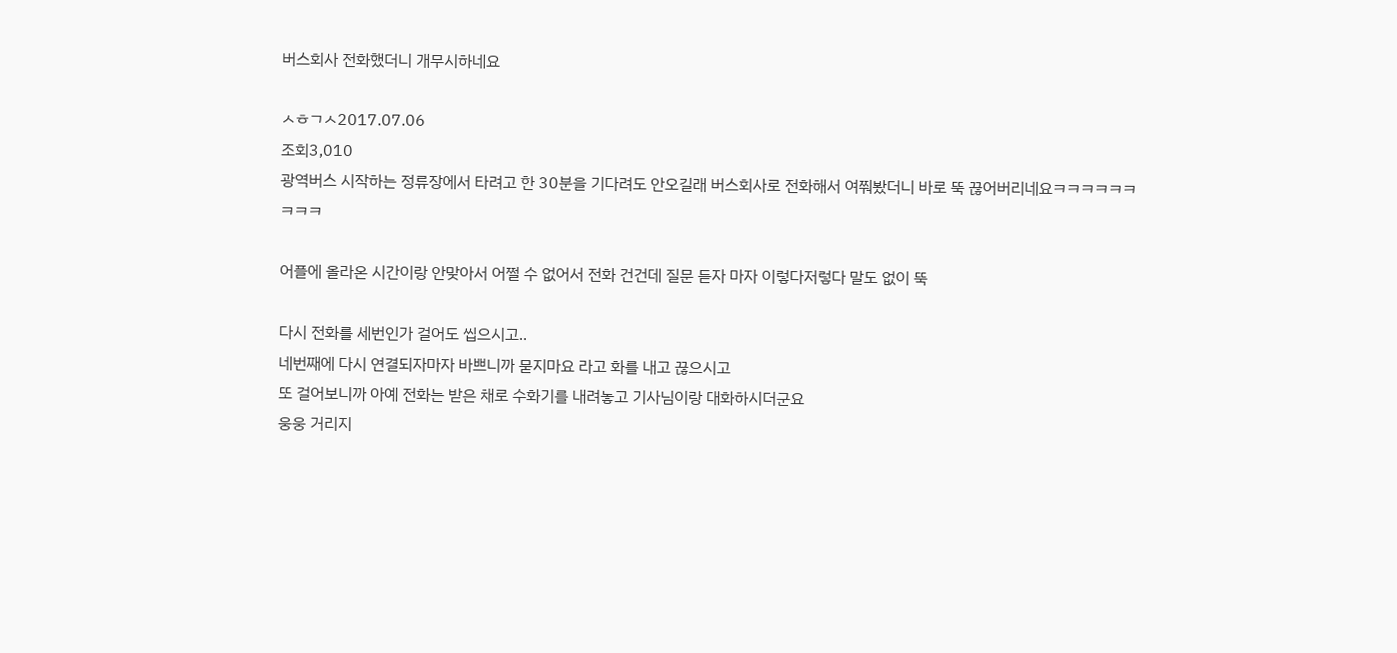버스회사 전화했더니 개무시하네요

ㅅㅎㄱㅅ2017.07.06
조회3,010
광역버스 시작하는 정류장에서 타려고 한 30분을 기다려도 안오길래 버스회사로 전화해서 여쭤봤더니 바로 뚝 끊어버리네요ㅋㅋㅋㅋㅋㅋㅋㅋㅋ

어플에 올라온 시간이랑 안맞아서 어쩔 수 없어서 전화 건건데 질문 듣자 마자 이렇다저렇다 말도 없이 뚝

다시 전화를 세번인가 걸어도 씹으시고..
네번째에 다시 연결되자마자 바쁘니까 묻지마요 라고 화를 내고 끊으시고
또 걸어보니까 아예 전화는 받은 채로 수화기를 내려놓고 기사님이랑 대화하시더군요
웅웅 거리지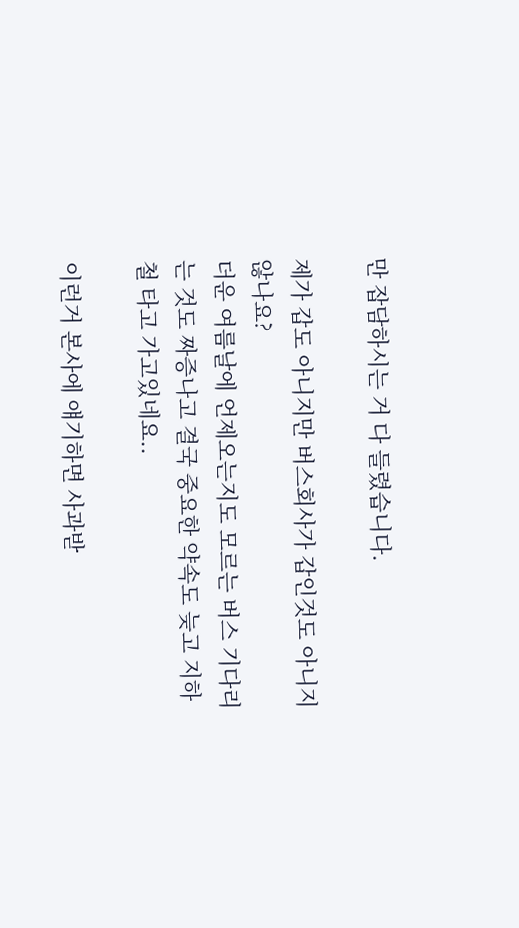만 잡담하시는 거 다 들렸습니다.

제가 갑도 아니지만 버스회사가 갑인것도 아니지않나요?
더운 여름날에 언제오는지도 모르는 버스 기다리는 것도 짜증나고 결국 중요한 약속도 늦고 지하철 타고 가고있네요..

이런거 본사에 얘기하면 사과받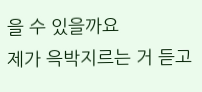을 수 있을까요
제가 윽박지르는 거 듣고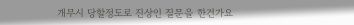개무시 당할정도로 진상인 질문을 한건가요